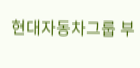현대자동차그룹 부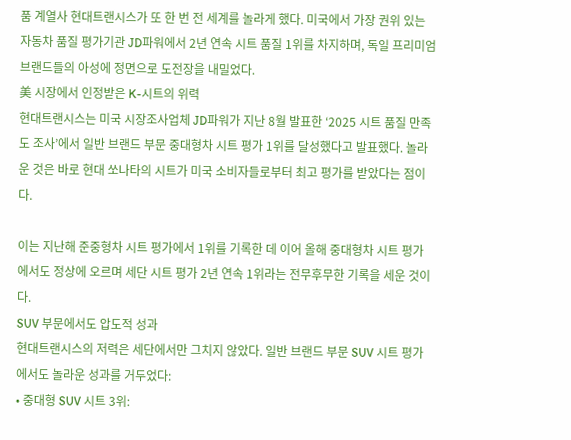품 계열사 현대트랜시스가 또 한 번 전 세계를 놀라게 했다. 미국에서 가장 권위 있는 자동차 품질 평가기관 JD파워에서 2년 연속 시트 품질 1위를 차지하며, 독일 프리미엄 브랜드들의 아성에 정면으로 도전장을 내밀었다.
美 시장에서 인정받은 K-시트의 위력
현대트랜시스는 미국 시장조사업체 JD파워가 지난 8월 발표한 ‘2025 시트 품질 만족도 조사’에서 일반 브랜드 부문 중대형차 시트 평가 1위를 달성했다고 발표했다. 놀라운 것은 바로 현대 쏘나타의 시트가 미국 소비자들로부터 최고 평가를 받았다는 점이다.

이는 지난해 준중형차 시트 평가에서 1위를 기록한 데 이어 올해 중대형차 시트 평가에서도 정상에 오르며 세단 시트 평가 2년 연속 1위라는 전무후무한 기록을 세운 것이다.
SUV 부문에서도 압도적 성과
현대트랜시스의 저력은 세단에서만 그치지 않았다. 일반 브랜드 부문 SUV 시트 평가에서도 놀라운 성과를 거두었다:
• 중대형 SUV 시트 3위: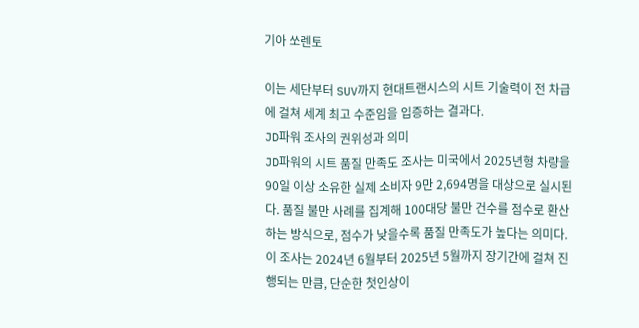기아 쏘렌토

이는 세단부터 SUV까지 현대트랜시스의 시트 기술력이 전 차급에 걸쳐 세계 최고 수준임을 입증하는 결과다.
JD파워 조사의 권위성과 의미
JD파워의 시트 품질 만족도 조사는 미국에서 2025년형 차량을 90일 이상 소유한 실제 소비자 9만 2,694명을 대상으로 실시된다. 품질 불만 사례를 집계해 100대당 불만 건수를 점수로 환산하는 방식으로, 점수가 낮을수록 품질 만족도가 높다는 의미다.
이 조사는 2024년 6월부터 2025년 5월까지 장기간에 걸쳐 진행되는 만큼, 단순한 첫인상이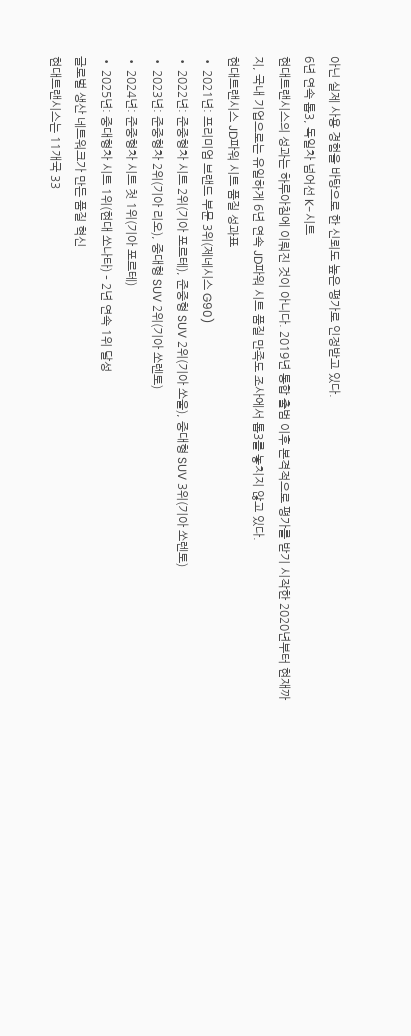아닌 실제 사용 경험을 바탕으로 한 신뢰도 높은 평가로 인정받고 있다.
6년 연속 톱3, 독일차 넘어선 K-시트
현대트랜시스의 성과는 하루아침에 이뤄진 것이 아니다. 2019년 통합 출범 이후 본격적으로 평가를 받기 시작한 2020년부터 현재까지, 국내 기업으로는 유일하게 6년 연속 JD파워 시트 품질 만족도 조사에서 톱3를 놓치지 않고 있다.
현대트랜시스 JD파워 시트 품질 성과표
• 2021년: 프리미엄 브랜드 부문 3위(제네시스 G90)
• 2022년: 준중형차 시트 2위(기아 포르테), 준중형 SUV 2위(기아 쏘울), 중대형 SUV 3위(기아 쏘렌토)
• 2023년: 준중형차 2위(기아 리오), 중대형 SUV 2위(기아 쏘렌토)
• 2024년: 준중형차 시트 첫 1위(기아 포르테)
• 2025년: 중대형차 시트 1위(현대 쏘나타) – 2년 연속 1위 달성
글로벌 생산 네트워크가 만든 품질 혁신
현대트랜시스는 11개국 33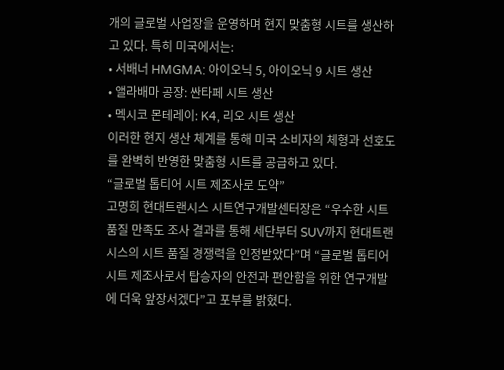개의 글로벌 사업장을 운영하며 현지 맞춤형 시트를 생산하고 있다. 특히 미국에서는:
• 서배너 HMGMA: 아이오닉 5, 아이오닉 9 시트 생산
• 앨라배마 공장: 싼타페 시트 생산
• 멕시코 몬테레이: K4, 리오 시트 생산
이러한 현지 생산 체계를 통해 미국 소비자의 체형과 선호도를 완벽히 반영한 맞춤형 시트를 공급하고 있다.
“글로벌 톱티어 시트 제조사로 도약”
고명희 현대트랜시스 시트연구개발센터장은 “우수한 시트 품질 만족도 조사 결과를 통해 세단부터 SUV까지 현대트랜시스의 시트 품질 경쟁력을 인정받았다”며 “글로벌 톱티어 시트 제조사로서 탑승자의 안전과 편안함을 위한 연구개발에 더욱 앞장서겠다”고 포부를 밝혔다.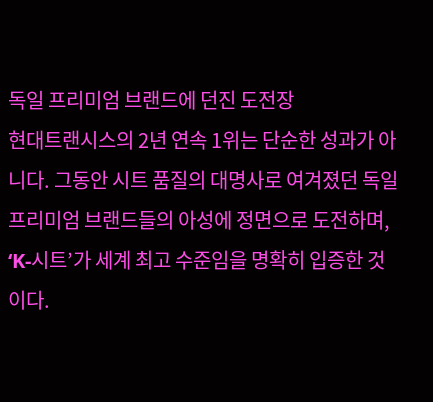독일 프리미엄 브랜드에 던진 도전장
현대트랜시스의 2년 연속 1위는 단순한 성과가 아니다. 그동안 시트 품질의 대명사로 여겨졌던 독일 프리미엄 브랜드들의 아성에 정면으로 도전하며, ‘K-시트’가 세계 최고 수준임을 명확히 입증한 것이다.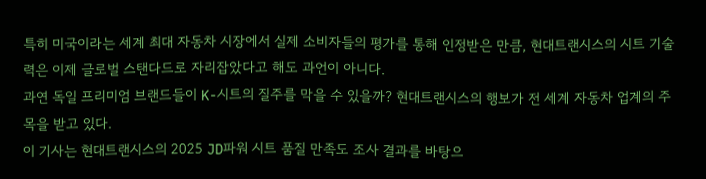특히 미국이라는 세계 최대 자동차 시장에서 실제 소비자들의 평가를 통해 인정받은 만큼, 현대트랜시스의 시트 기술력은 이제 글로벌 스탠다드로 자리잡았다고 해도 과언이 아니다.
과연 독일 프리미엄 브랜드들이 K-시트의 질주를 막을 수 있을까? 현대트랜시스의 행보가 전 세계 자동차 업계의 주목을 받고 있다.
이 기사는 현대트랜시스의 2025 JD파워 시트 품질 만족도 조사 결과를 바탕으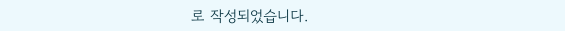로 작성되었습니다.